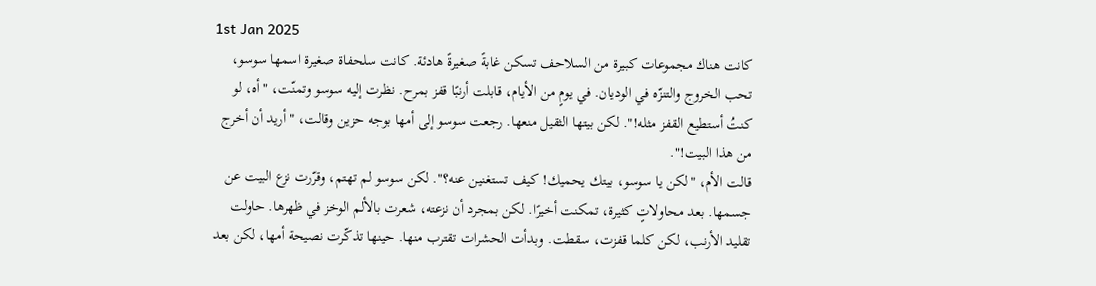1st Jan 2025
كانت هناك مجموعات كبيرة من السلاحف تسكن غابةً صغيرةً هادئة. كانت سلحفاة صغيرة اسمها سوسو، تحب الخروج والتنزّه في الوديان. في يومٍ من الأيام، قابلت أرنبًا قفز بمرح. نظرت إليه سوسو وتمنّت، "أه، لو كنتُ أستطيع القفز مثله!". لكن بيتها الثقيل منعها. رجعت سوسو إلى أمها بوجه حزين وقالت، "أريد أن أخرج من هذا البيت!".
قالت الأم، "لكن يا سوسو، بيتك يحميك! كيف تستغنين عنه؟". لكن سوسو لم تهتم، وقرّرت نزع البيت عن جسمها. بعد محاولاتٍ كثيرة، تمكنت أخيرًا. لكن بمجرد أن نزعته، شعرت بالألم الوخز في ظهرها. حاولت تقليد الأرنب، لكن كلما قفزت، سقطت. وبدأت الحشرات تقترب منها. حينها تذكّرت نصيحة أمها، لكن بعد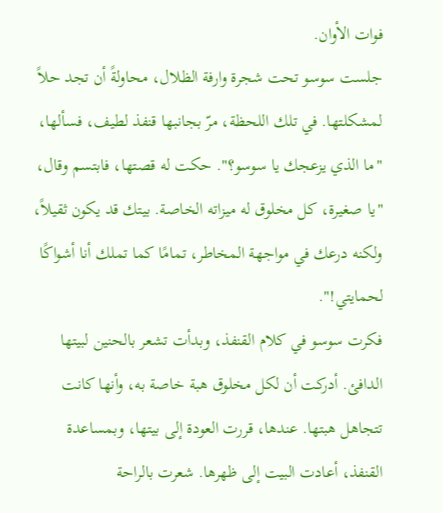فوات الأوان.
جلست سوسو تحت شجرة وارفة الظلال، محاولةً أن تجد حلاً لمشكلتها. في تلك اللحظة، مرّ بجانبها قنفذ لطيف، فسألها، "ما الذي يزعجك يا سوسو؟". حكت له قصتها، فابتسم وقال، "يا صغيرة، كل مخلوق له ميزاته الخاصة. بيتك قد يكون ثقيلاً، ولكنه درعك في مواجهة المخاطر، تمامًا كما تملك أنا أشواكًا لحمايتي!".
فكرت سوسو في كلام القنفذ، وبدأت تشعر بالحنين لبيتها الدافئ. أدركت أن لكل مخلوق هبة خاصة به، وأنها كانت تتجاهل هبتها. عندها، قررت العودة إلى بيتها، وبمساعدة القنفذ، أعادت البيت إلى ظهرها. شعرت بالراحة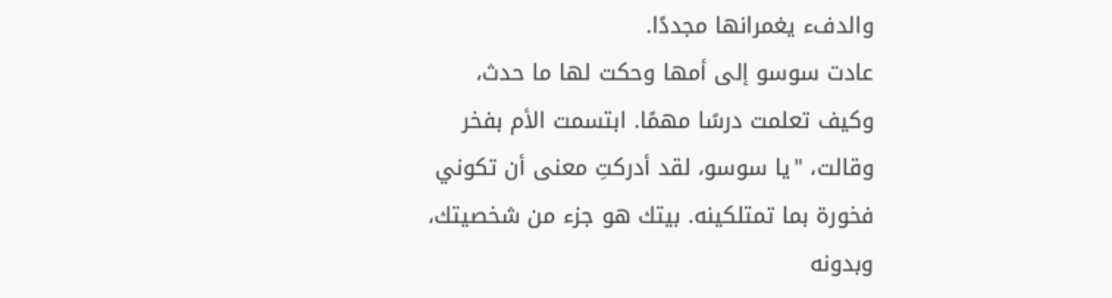والدفء يغمرانها مجددًا.
عادت سوسو إلى أمها وحكت لها ما حدث، وكيف تعلمت درسًا مهمًا. ابتسمت الأم بفخر وقالت، "يا سوسو، لقد أدركتِ معنى أن تكوني فخورة بما تمتلكينه. بيتك هو جزء من شخصيتك، وبدونه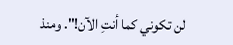لن تكوني كما أنتِ الآن!". ومنذ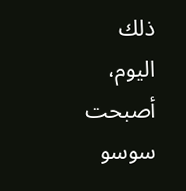ذلك اليوم، أصبحت سوسو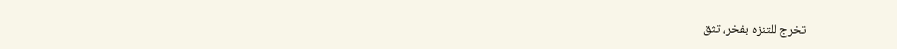تخرج للتنزه بفخر، تثق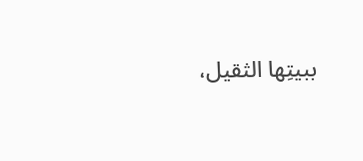ببيتِها الثقيل،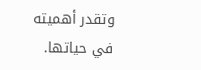وتقدر أهميته في حياتها.